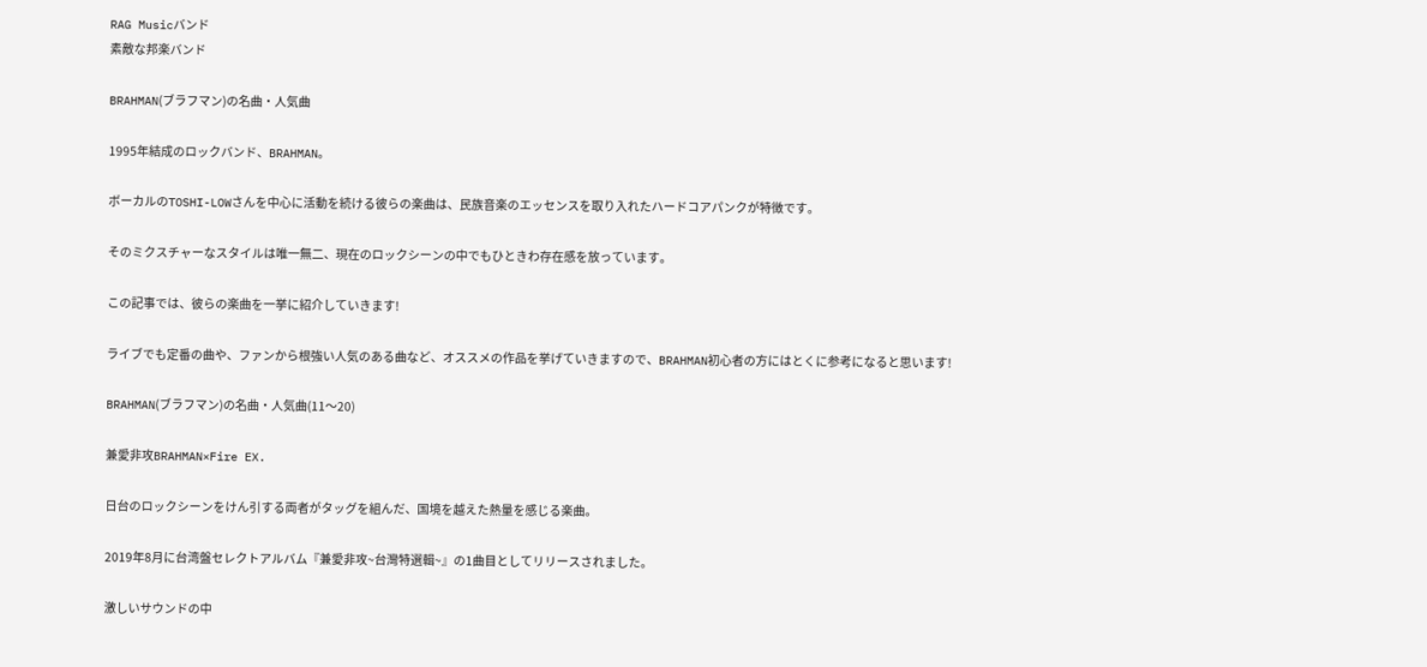RAG Musicバンド
素敵な邦楽バンド

BRAHMAN(ブラフマン)の名曲・人気曲

1995年結成のロックバンド、BRAHMAN。

ボーカルのTOSHI-LOWさんを中心に活動を続ける彼らの楽曲は、民族音楽のエッセンスを取り入れたハードコアパンクが特徴です。

そのミクスチャーなスタイルは唯一無二、現在のロックシーンの中でもひときわ存在感を放っています。

この記事では、彼らの楽曲を一挙に紹介していきます!

ライブでも定番の曲や、ファンから根強い人気のある曲など、オススメの作品を挙げていきますので、BRAHMAN初心者の方にはとくに参考になると思います!

BRAHMAN(ブラフマン)の名曲・人気曲(11〜20)

兼愛非攻BRAHMAN×Fire EX.

日台のロックシーンをけん引する両者がタッグを組んだ、国境を越えた熱量を感じる楽曲。

2019年8月に台湾盤セレクトアルバム『兼愛非攻~台灣特選輯~』の1曲目としてリリースされました。

激しいサウンドの中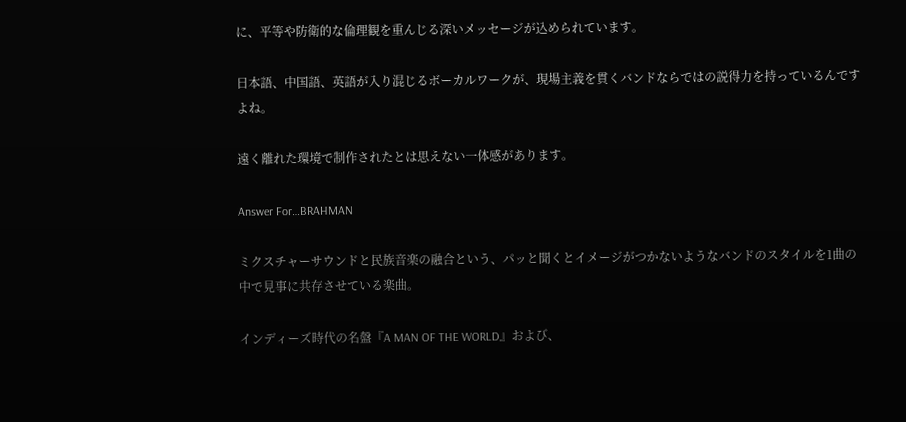に、平等や防衛的な倫理観を重んじる深いメッセージが込められています。

日本語、中国語、英語が入り混じるボーカルワークが、現場主義を貫くバンドならではの説得力を持っているんですよね。

遠く離れた環境で制作されたとは思えない一体感があります。

Answer For…BRAHMAN

ミクスチャーサウンドと民族音楽の融合という、パッと聞くとイメージがつかないようなバンドのスタイルを1曲の中で見事に共存させている楽曲。

インディーズ時代の名盤『A MAN OF THE WORLD』および、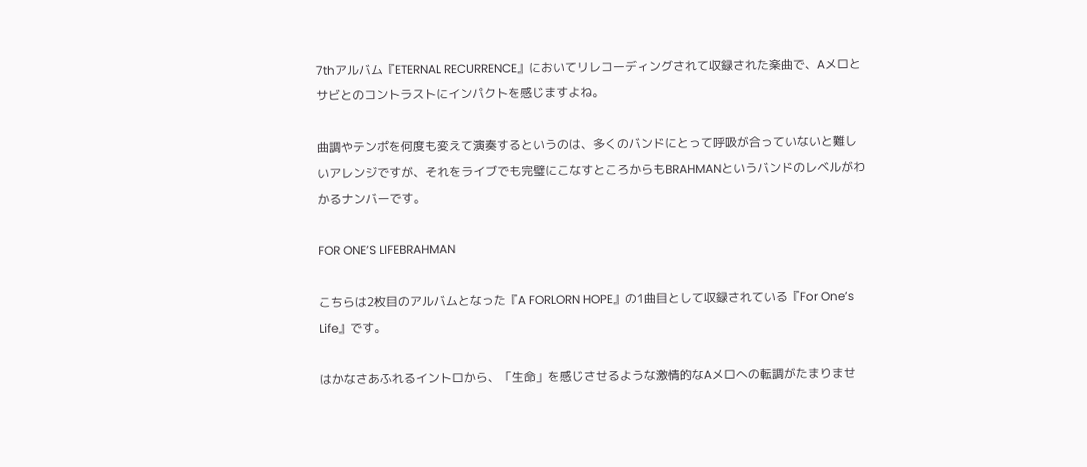7thアルバム『ETERNAL RECURRENCE』においてリレコーディングされて収録された楽曲で、Aメロとサビとのコントラストにインパクトを感じますよね。

曲調やテンポを何度も変えて演奏するというのは、多くのバンドにとって呼吸が合っていないと難しいアレンジですが、それをライブでも完璧にこなすところからもBRAHMANというバンドのレベルがわかるナンバーです。

FOR ONE’S LIFEBRAHMAN

こちらは2枚目のアルバムとなった『A FORLORN HOPE』の1曲目として収録されている『For One’s Life』です。

はかなさあふれるイントロから、「生命」を感じさせるような激情的なAメロへの転調がたまりませ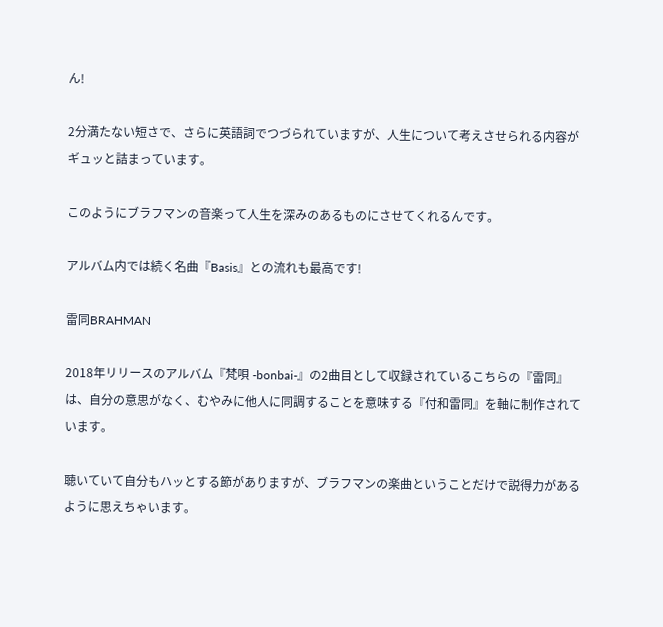ん!

2分満たない短さで、さらに英語詞でつづられていますが、人生について考えさせられる内容がギュッと詰まっています。

このようにブラフマンの音楽って人生を深みのあるものにさせてくれるんです。

アルバム内では続く名曲『Basis』との流れも最高です!

雷同BRAHMAN

2018年リリースのアルバム『梵唄 -bonbai-』の2曲目として収録されているこちらの『雷同』は、自分の意思がなく、むやみに他人に同調することを意味する『付和雷同』を軸に制作されています。

聴いていて自分もハッとする節がありますが、ブラフマンの楽曲ということだけで説得力があるように思えちゃいます。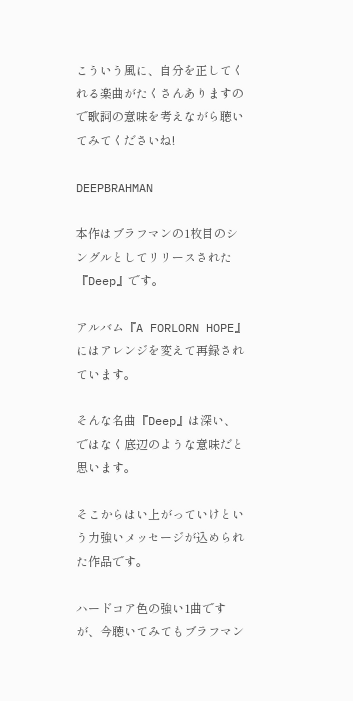こういう風に、自分を正してくれる楽曲がたくさんありますので歌詞の意味を考えながら聴いてみてくださいね!

DEEPBRAHMAN

本作はブラフマンの1枚目のシングルとしてリリースされた『Deep』です。

アルバム『A FORLORN HOPE』にはアレンジを変えて再録されています。

そんな名曲『Deep』は深い、ではなく底辺のような意味だと思います。

そこからはい上がっていけという力強いメッセージが込められた作品です。

ハードコア色の強い1曲ですが、今聴いてみてもブラフマン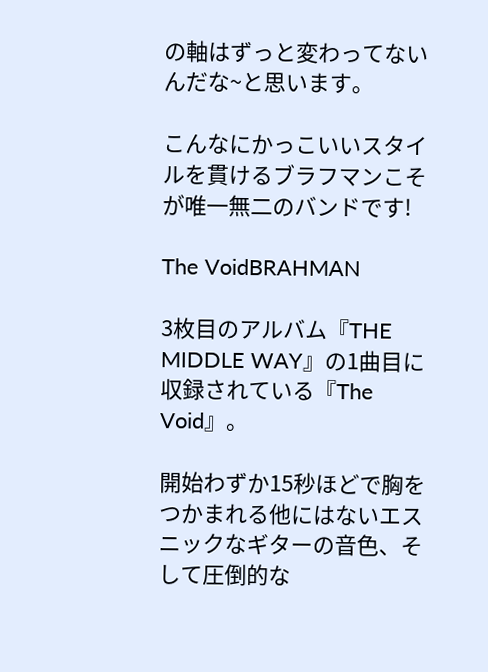の軸はずっと変わってないんだな~と思います。

こんなにかっこいいスタイルを貫けるブラフマンこそが唯一無二のバンドです!

The VoidBRAHMAN

3枚目のアルバム『THE MIDDLE WAY』の1曲目に収録されている『The Void』。

開始わずか15秒ほどで胸をつかまれる他にはないエスニックなギターの音色、そして圧倒的な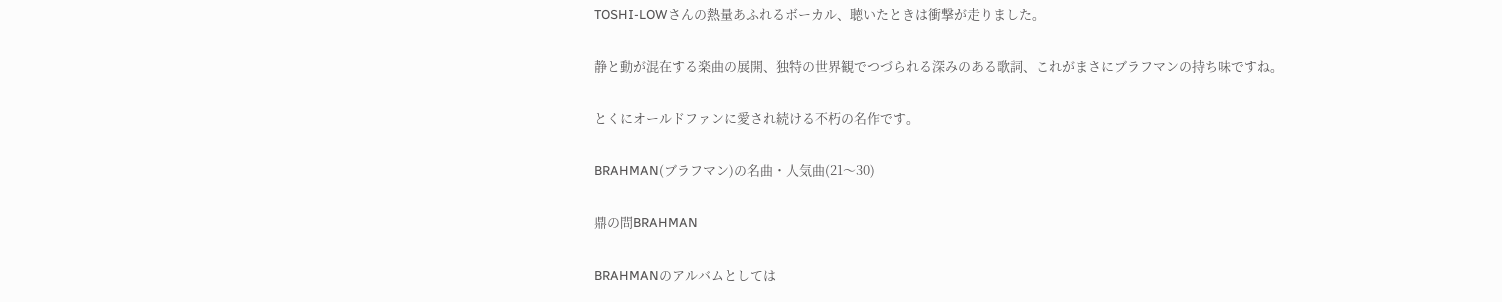TOSHI-LOWさんの熱量あふれるボーカル、聴いたときは衝撃が走りました。

静と動が混在する楽曲の展開、独特の世界観でつづられる深みのある歌詞、これがまさにブラフマンの持ち味ですね。

とくにオールドファンに愛され続ける不朽の名作です。

BRAHMAN(ブラフマン)の名曲・人気曲(21〜30)

鼎の問BRAHMAN

BRAHMANのアルバムとしては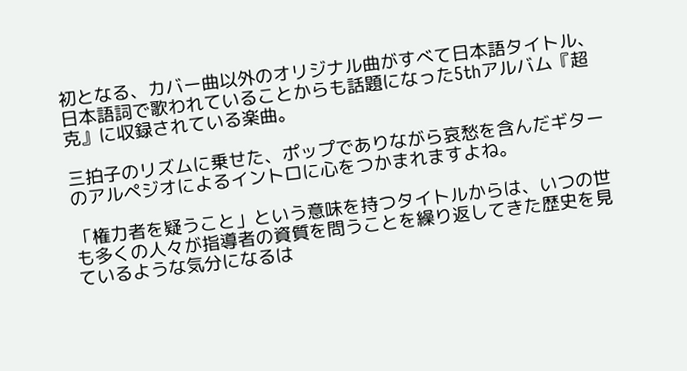初となる、カバー曲以外のオリジナル曲がすべて日本語タイトル、日本語詞で歌われていることからも話題になった5thアルバム『超克』に収録されている楽曲。

三拍子のリズムに乗せた、ポップでありながら哀愁を含んだギターのアルペジオによるイントロに心をつかまれますよね。

「権力者を疑うこと」という意味を持つタイトルからは、いつの世も多くの人々が指導者の資質を問うことを繰り返してきた歴史を見ているような気分になるは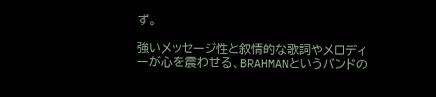ず。

強いメッセージ性と叙情的な歌詞やメロディーが心を震わせる、BRAHMANというバンドの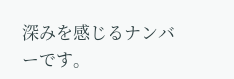深みを感じるナンバーです。